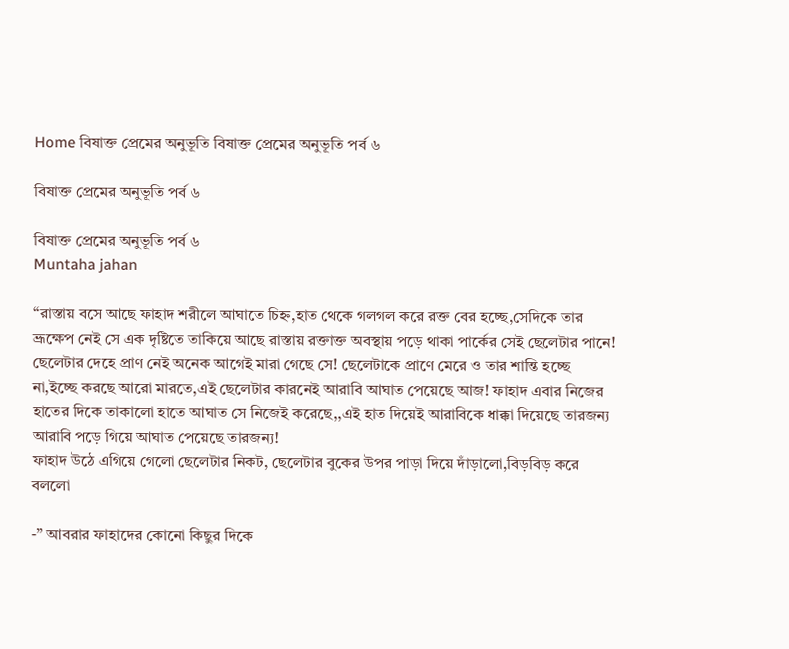Home বিষাক্ত প্রেমের অনুভূতি বিষাক্ত প্রেমের অনুভূতি পর্ব ৬

বিষাক্ত প্রেমের অনুভূতি পর্ব ৬

বিষাক্ত প্রেমের অনুভূতি পর্ব ৬
Muntaha jahan

“রাস্তায় বসে আছে ফাহাদ শরীলে আঘাতে চিহ্ন,হাত থেকে গলগল করে রক্ত বের হচ্ছে,সেদিকে তার ভ্রূক্ষেপ নেই সে এক দৃষ্টিতে তাকিয়ে আছে রাস্তায় রক্তাক্ত অবস্থায় পড়ে থাকা পার্কের সেই ছেলেটার পানে! ছেলেটার দেহে প্রাণ নেই অনেক আগেই মারা গেছে সে! ছেলেটাকে প্রাণে মেরে ও তার শান্তি হচ্ছে না,ইচ্ছে করছে আরো মারতে,এই ছেলেটার কারনেই আরাবি আঘাত পেয়েছে আজ! ফাহাদ এবার নিজের হাতের দিকে তাকালো হাতে আঘাত সে নিজেই করেছে,,এই হাত দিয়েই আরাবিকে ধাক্কা দিয়েছে তারজন্য আরাবি পড়ে গিয়ে আঘাত পেয়েছে তারজন্য!
ফাহাদ উঠে এগিয়ে গেলো ছেলেটার নিকট, ছেলেটার বুকের উপর পাড়া দিয়ে দাঁড়ালো,বিড়বিড় করে বললো

-” আবরার ফাহাদের কোনো কিছুর দিকে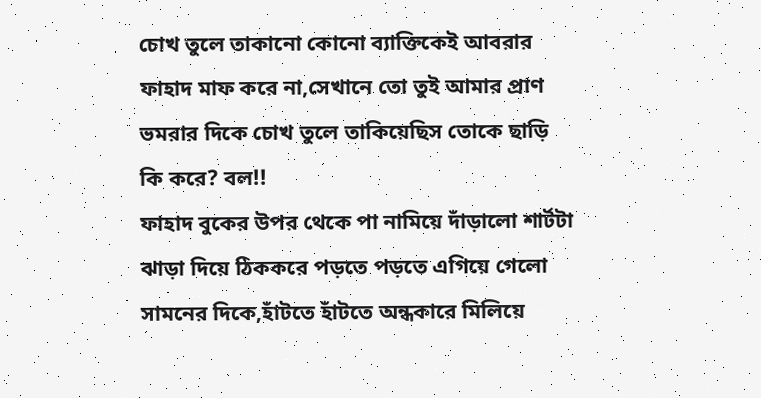চোখ তুলে তাকানো কোনো ব্যাক্তিকেই আবরার ফাহাদ মাফ করে না,সেখানে তো তুই আমার প্রাণ ভমরার দিকে চোখ তুলে তাকিয়েছিস তোকে ছাড়ি কি করে? বল!!
ফাহাদ বুকের উপর থেকে পা নামিয়ে দাঁড়ালো শার্টটা ঝাড়া দিয়ে ঠিককরে পড়তে পড়তে এগিয়ে গেলো সামনের দিকে,হাঁটতে হাঁটতে অন্ধকারে মিলিয়ে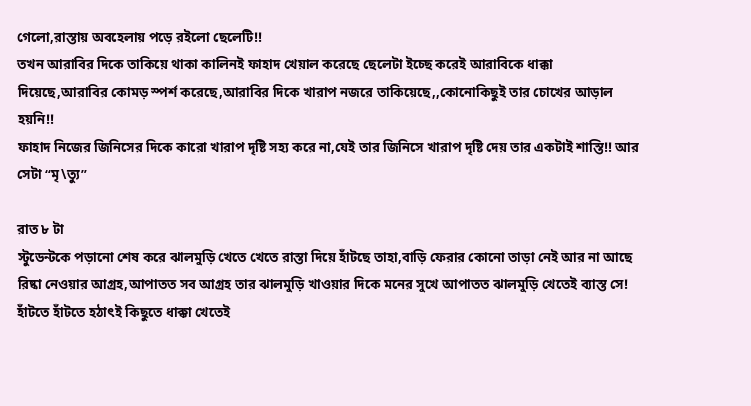গেলো,রাস্তায় অবহেলায় পড়ে রইলো ছেলেটি!!
তখন আরাবির দিকে তাকিয়ে থাকা কালিনই ফাহাদ খেয়াল করেছে ছেলেটা ইচ্ছে করেই আরাবিকে ধাক্কা দিয়েছে,আরাবির কোমড় স্পর্শ করেছে,আরাবির দিকে খারাপ নজরে তাকিয়েছে,,কোনোকিছুই তার চোখের আড়াল হয়নি!!
ফাহাদ নিজের জিনিসের দিকে কারো খারাপ দৃষ্টি সহ্য করে না,যেই তার জিনিসে খারাপ দৃষ্টি দেয় তার একটাই শাস্তি!! আর সেটা “মৃ\ত্যু”

রাত ৮ টা
স্টুডেন্টকে পড়ানো শেষ করে ঝালমুড়ি খেতে খেতে রাস্তা দিয়ে হাঁটছে তাহা,বাড়ি ফেরার কোনো তাড়া নেই আর না আছে রিষ্কা নেওয়ার আগ্রহ,আপাতত সব আগ্রহ তার ঝালমুড়ি খাওয়ার দিকে মনের সুখে আপাতত ঝালমুড়ি খেতেই ব্যাস্ত সে!
হাঁটতে হাঁটতে হঠাৎই কিছুতে ধাক্কা খেতেই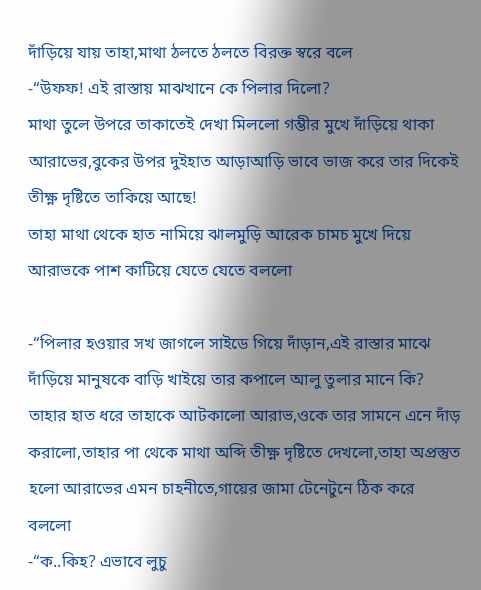দাঁড়িয়ে যায় তাহা,মাথা ঠলতে ঠলতে বিরক্ত স্বরে বলে
-“উফফ! এই রাস্তায় মাঝখানে কে পিলার দিলো?
মাথা তুলে উপরে তাকাতেই দেখা মিললো গম্ভীর মুখে দাঁড়িয়ে থাকা আরাভের,বুকের উপর দুইহাত আড়াআড়ি ভাবে ভাজ করে তার দিকেই তীক্ষ্ণ দৃষ্টিতে তাকিয়ে আছে!
তাহা মাথা থেকে হাত নামিয়ে ঝালমুড়ি আরেক চামচ মুখে দিয়ে আরাভকে পাশ কাটিয়ে যেতে যেতে বললো

-“পিলার হওয়ার সখ জাগলে সাইডে গিয়ে দাঁড়ান,এই রাস্তার মাঝে দাঁড়িয়ে মানুষকে বাড়ি খাইয়ে তার কপালে আলু তুলার মানে কি?
তাহার হাত ধরে তাহাকে আটকালো আরাভ,ওকে তার সামনে এনে দাঁড় করালো,তাহার পা থেকে মাথা অব্দি তীক্ষ্ণ দৃষ্টিতে দেখলো,তাহা অপ্রস্তুত হলো আরাভের এমন চাহনীতে,গায়ের জামা টেনেটুনে ঠিক করে বললো
-“ক..কিহ? এভাবে লুচু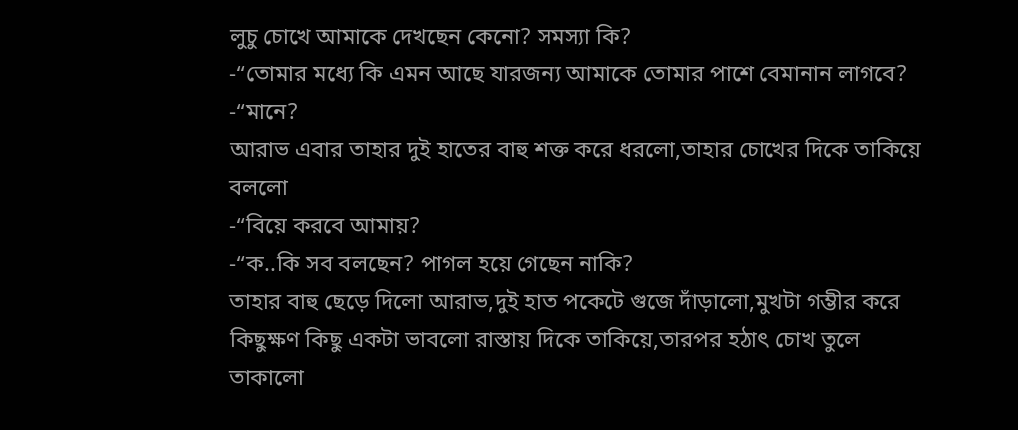লুচু চোখে আমাকে দেখছেন কেনো? সমস্যা কি?
-“তোমার মধ্যে কি এমন আছে যারজন্য আমাকে তোমার পাশে বেমানান লাগবে?
-“মানে?
আরাভ এবার তাহার দুই হাতের বাহু শক্ত করে ধরলো,তাহার চোখের দিকে তাকিয়ে বললো
-“বিয়ে করবে আমায়?
-“ক..কি সব বলছেন? পাগল হয়ে গেছেন নাকি?
তাহার বাহু ছেড়ে দিলো আরাভ,দুই হাত পকেটে গুজে দাঁড়ালো,মুখটা গম্ভীর করে কিছুক্ষণ কিছু একটা ভাবলো রাস্তায় দিকে তাকিয়ে,তারপর হঠাৎ চোখ তুলে তাকালো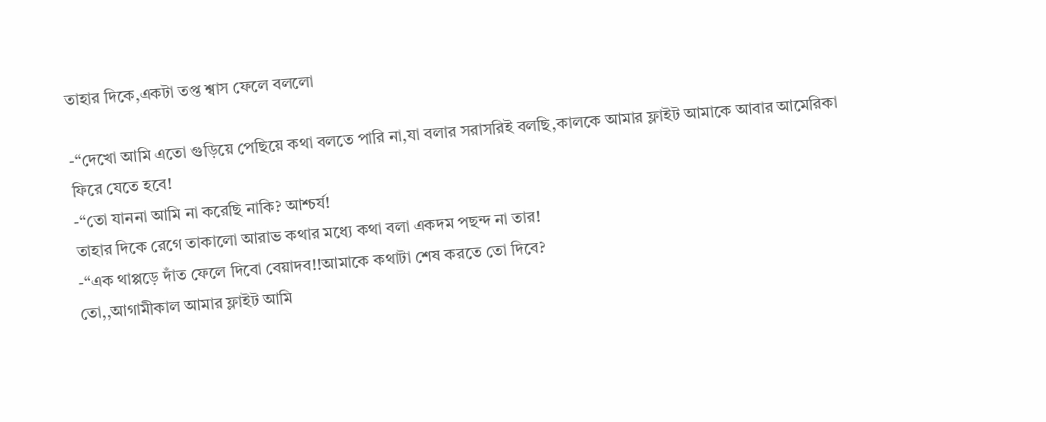তাহার দিকে,একটা তপ্ত শ্বাস ফেলে বললো

-“দেখো আমি এতো গুড়িয়ে পেছিয়ে কথা বলতে পারি না,যা বলার সরাসরিই বলছি,কালকে আমার ফ্লাইট আমাকে আবার আমেরিকা ফিরে যেতে হবে!
-“তো যাননা আমি না করেছি নাকি? আশ্চর্য!
তাহার দিকে রেগে তাকালো আরাভ কথার মধ্যে কথা বলা একদম পছন্দ না তার!
-“এক থাপ্পড়ে দাঁত ফেলে দিবো বেয়াদব!!আমাকে কথাটা শেষ করতে তো দিবে?
তো,,আগামীকাল আমার ফ্লাইট আমি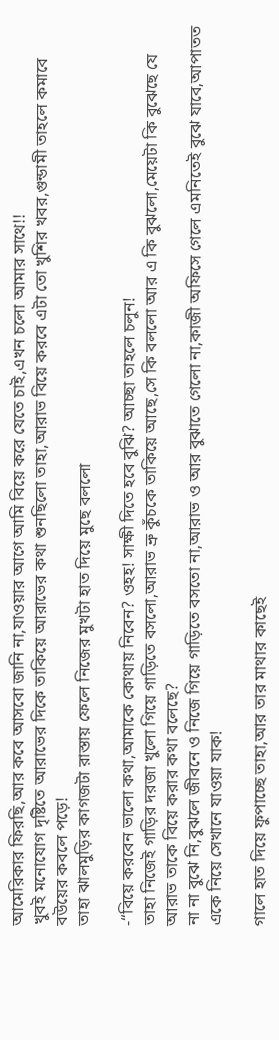আমেরিকার ফিরছি,আর কবে আসবো জানি না,যাওয়ার আগে আমি বিয়ে করে যেতে চাই,এখন চলো আমার সাথে!!
খুবই মনোযোগ দৃষ্টিতে আরাভের দিকে তাকিয়ে আরাভের কথা শুনছিলো তাহা,আরাভ বিয়ে করবে এটা তো খুশির খবর,গুন্ডামী তাহলে কমাবে বউয়ের কবলে পড়ে!
তাহা ঝালমুড়ির কাগজটা রাস্তায় ফেলে নিজের মুখটা হাত দিয়ে মুছে বললো

-“বিয়ে করবেন ভালো কথা,আমাকে কোথায় নিবেন? ওহহ! সাক্ষী দিতে হবে বুঝি? আচ্ছা তাহলে চলুন!
তাহা নিজেই গাড়ির দরজা খুলো গিয়ে গাড়িতে বসলো,আরাভ ভ্রু কুঁচকে তাকিয়ে আছে,সে কি বললো আর এ কি বুঝলো,মেয়েটা কি বুঝেছে যে আরাভ তাকে বিয়ে করার কথা বলেছে?
না না বুঝে নি,বুঝলে জীবনে ও নিজে গিয়ে গাড়িতে বসতো না,আরাভ ও আর বুঝাতে গেলো না,কাজী অফিসে গেলে এমনিতেই বুঝে যাবে,আপাতত একে নিয়ে সেখানে যাওয়া যাক!

গালে হাত দিয়ে ফুপাচ্ছে তাহা,আর তার মাথার কাছেই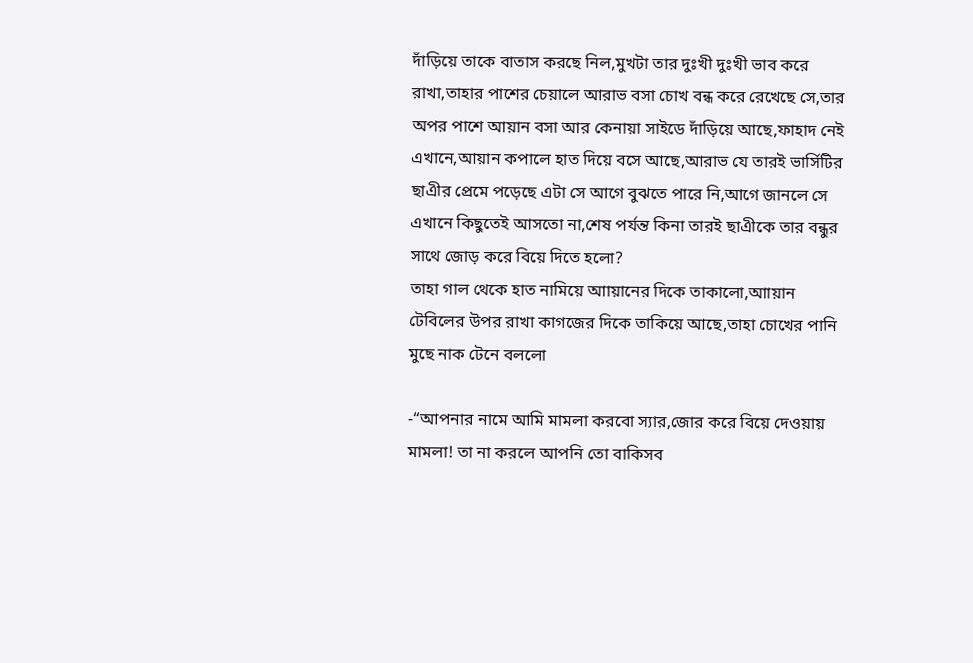দাঁড়িয়ে তাকে বাতাস করছে নিল,মুখটা তার দুঃখী দুঃখী ভাব করে রাখা,তাহার পাশের চেয়ালে আরাভ বসা চোখ বন্ধ করে রেখেছে সে,তার অপর পাশে আয়ান বসা আর কেনায়া সাইডে দাঁড়িয়ে আছে,ফাহাদ নেই এখানে,আয়ান কপালে হাত দিয়ে বসে আছে,আরাভ যে তারই ভার্সিটির ছাএীর প্রেমে পড়েছে এটা সে আগে বুঝতে পারে নি,আগে জানলে সে এখানে কিছুতেই আসতো না,শেষ পর্যন্ত কিনা তারই ছাএীকে তার বন্ধুর সাথে জোড় করে বিয়ে দিতে হলো?
তাহা গাল থেকে হাত নামিয়ে আায়ানের দিকে তাকালো,আায়ান টেবিলের উপর রাখা কাগজের দিকে তাকিয়ে আছে,তাহা চোখের পানি মুছে নাক টেনে বললো

-“আপনার নামে আমি মামলা করবো স্যার,জোর করে বিয়ে দেওয়ায় মামলা! তা না করলে আপনি তো বাকিসব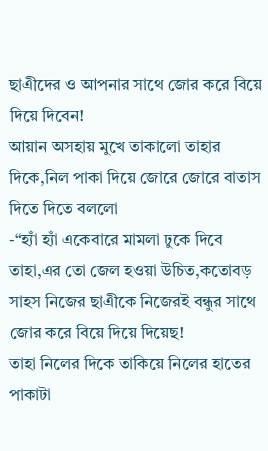ছাএীদের ও আপনার সাথে জোর করে বিয়ে দিয়ে দিবেন!
আয়ান অসহায় মুখে তাকালো তাহার দিকে,নিল পাকা দিয়ে জোরে জোরে বাতাস দিতে দিতে বললো
-“হ্যাঁ হ্যাঁ একেবারে মামলা ঢুকে দিবে তাহা,এর তো জেল হওয়া উচিত,কতোবড় সাহস নিজের ছাএীকে নিজেরই বন্ধুর সাথে জোর করে বিয়ে দিয়ে দিয়েছ!
তাহা নিলের দিকে তাকিয়ে নিলের হাতের পাকাটা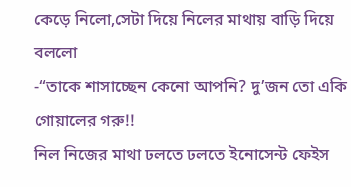কেড়ে নিলো,সেটা দিয়ে নিলের মাথায় বাড়ি দিয়ে বললো
-“তাকে শাসাচ্ছেন কেনো আপনি? দু’জন তো একি গোয়ালের গরু!!
নিল নিজের মাথা ঢলতে ঢলতে ইনোসেন্ট ফেইস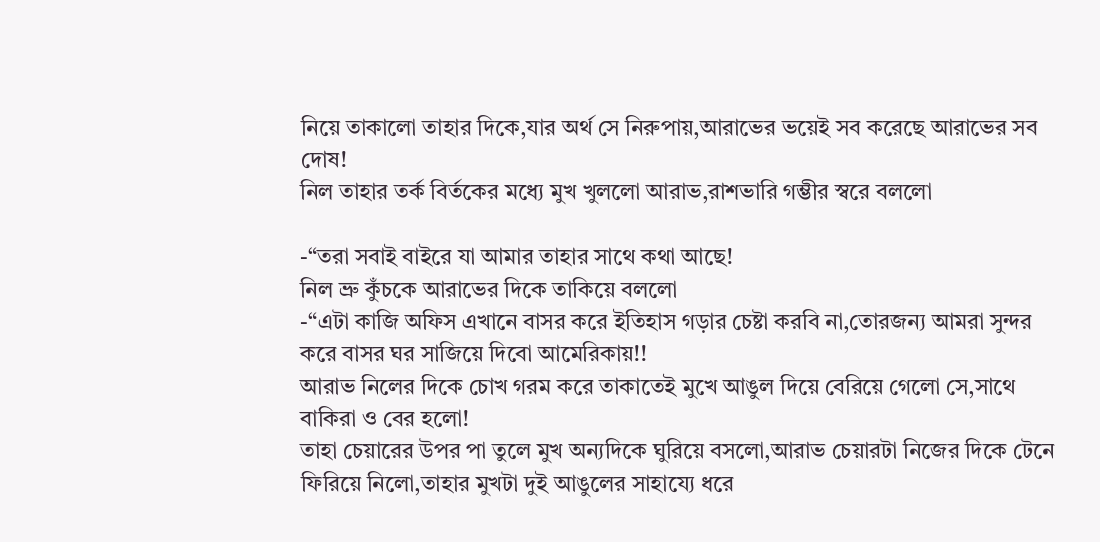নিয়ে তাকালো তাহার দিকে,যার অর্থ সে নিরুপায়,আরাভের ভয়েই সব করেছে আরাভের সব দোষ!
নিল তাহার তর্ক বির্তকের মধ্যে মুখ খুললো আরাভ,রাশভারি গম্ভীর স্বরে বললো

-“তরা সবাই বাইরে যা আমার তাহার সাথে কথা আছে!
নিল ভ্রু কুঁচকে আরাভের দিকে তাকিয়ে বললো
-“এটা কাজি অফিস এখানে বাসর করে ইতিহাস গড়ার চেষ্টা করবি না,তোরজন্য আমরা সুন্দর করে বাসর ঘর সাজিয়ে দিবো আমেরিকায়!!
আরাভ নিলের দিকে চোখ গরম করে তাকাতেই মুখে আঙুল দিয়ে বেরিয়ে গেলো সে,সাথে বাকিরা ও বের হলো!
তাহা চেয়ারের উপর পা তুলে মুখ অন্যদিকে ঘুরিয়ে বসলো,আরাভ চেয়ারটা নিজের দিকে টেনে ফিরিয়ে নিলো,তাহার মুখটা দুই আঙুলের সাহায্যে ধরে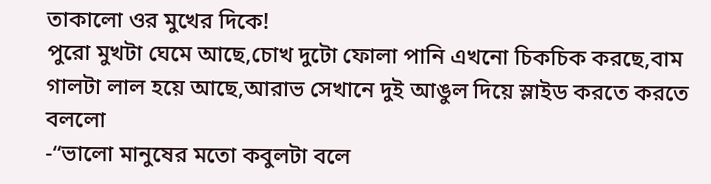তাকালো ওর মুখের দিকে!
পুরো মুখটা ঘেমে আছে,চোখ দুটো ফোলা পানি এখনো চিকচিক করছে,বাম গালটা লাল হয়ে আছে,আরাভ সেখানে দুই আঙুল দিয়ে স্লাইড করতে করতে বললো
-“ভালো মানুষের মতো কবুলটা বলে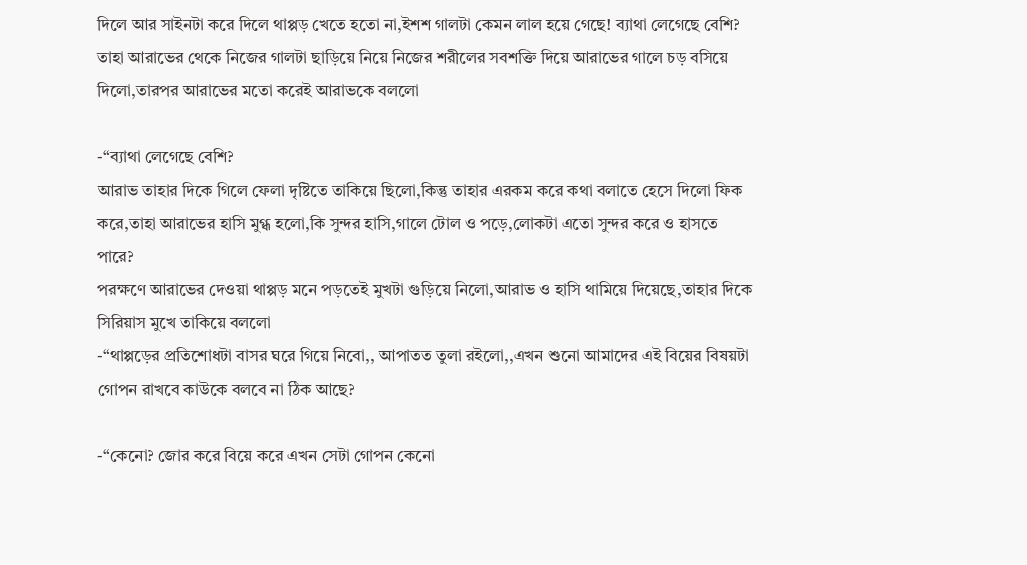দিলে আর সাইনটা করে দিলে থাপ্পড় খেতে হতো না,ইশশ গালটা কেমন লাল হয়ে গেছে! ব্যাথা লেগেছে বেশি?
তাহা আরাভের থেকে নিজের গালটা ছাড়িয়ে নিয়ে নিজের শরীলের সবশক্তি দিয়ে আরাভের গালে চড় বসিয়ে দিলো,তারপর আরাভের মতো করেই আরাভকে বললো

-“ব্যাথা লেগেছে বেশি?
আরাভ তাহার দিকে গিলে ফেলা দৃষ্টিতে তাকিয়ে ছিলো,কিন্তু তাহার এরকম করে কথা বলাতে হেসে দিলো ফিক করে,তাহা আরাভের হাসি মুগ্ধ হলো,কি সুন্দর হাসি,গালে টোল ও পড়ে,লোকটা এতো সুন্দর করে ও হাসতে পারে?
পরক্ষণে আরাভের দেওয়া থাপ্পড় মনে পড়তেই মুখটা গুড়িয়ে নিলো,আরাভ ও হাসি থামিয়ে দিয়েছে,তাহার দিকে সিরিয়াস মুখে তাকিয়ে বললো
-“থাপ্পড়ের প্রতিশোধটা বাসর ঘরে গিয়ে নিবো,, আপাতত তুলা রইলো,,এখন শুনো আমাদের এই বিয়ের বিষয়টা গোপন রাখবে কাউকে বলবে না ঠিক আছে?

-“কেনো? জোর করে বিয়ে করে এখন সেটা গোপন কেনো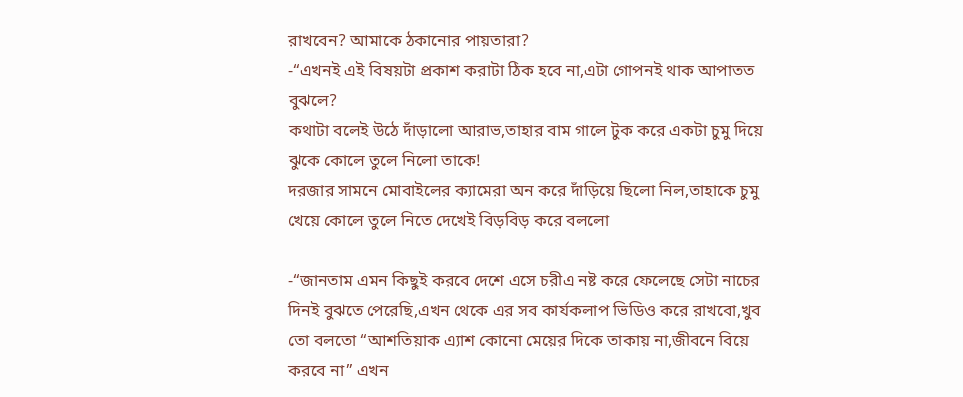রাখবেন? আমাকে ঠকানোর পায়তারা?
-“এখনই এই বিষয়টা প্রকাশ করাটা ঠিক হবে না,এটা গোপনই থাক আপাতত বুঝলে?
কথাটা বলেই উঠে দাঁড়ালো আরাভ,তাহার বাম গালে টুক করে একটা চুমু দিয়ে ঝুকে কোলে তুলে নিলো তাকে!
দরজার সামনে মোবাইলের ক্যামেরা অন করে দাঁড়িয়ে ছিলো নিল,তাহাকে চুমু খেয়ে কোলে তুলে নিতে দেখেই বিড়বিড় করে বললো

-“জানতাম এমন কিছুই করবে দেশে এসে চরীএ নষ্ট করে ফেলেছে সেটা নাচের দিনই বুঝতে পেরেছি,এখন থেকে এর সব কার্যকলাপ ভিডিও করে রাখবো,খুব তো বলতো “আশতিয়াক এ্যাশ কোনো মেয়ের দিকে তাকায় না,জীবনে বিয়ে করবে না” এখন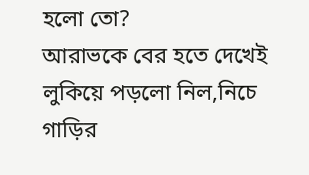হলো তো?
আরাভকে বের হতে দেখেই লুকিয়ে পড়লো নিল,নিচে গাড়ির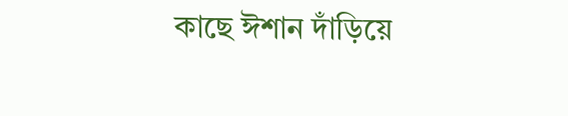কাছে ঈশান দাঁড়িয়ে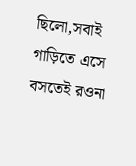ছিলো,সবাই গাড়িতে এসে বসতেই রওনা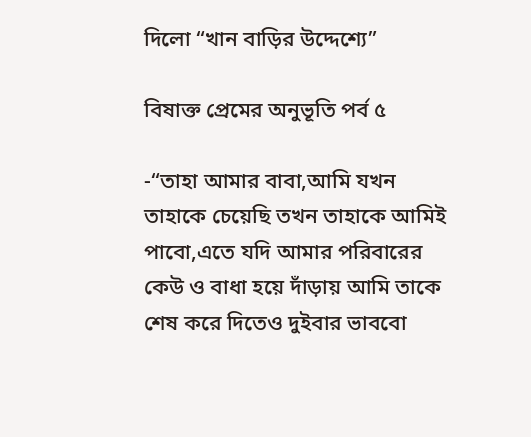দিলো “খান বাড়ির উদ্দেশ্যে”

বিষাক্ত প্রেমের অনুভূতি পর্ব ৫

-“তাহা আমার বাবা,আমি যখন তাহাকে চেয়েছি তখন তাহাকে আমিই পাবো,এতে যদি আমার পরিবারের কেউ ও বাধা হয়ে দাঁড়ায় আমি তাকে শেষ করে দিতেও দুইবার ভাববো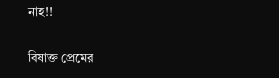নাহ!!

বিষাক্ত প্রেমের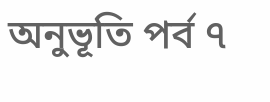অনুভূতি পর্ব ৭